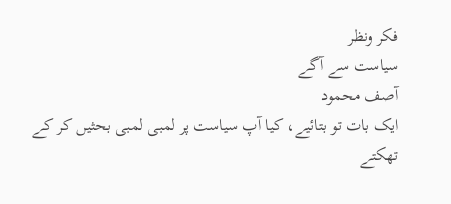فکر ونظر
سیاست سے آگے
آصف محمود
ایک بات تو بتائیے، کیا آپ سیاست پر لمبی لمبی بحثیں کر کے تھکتے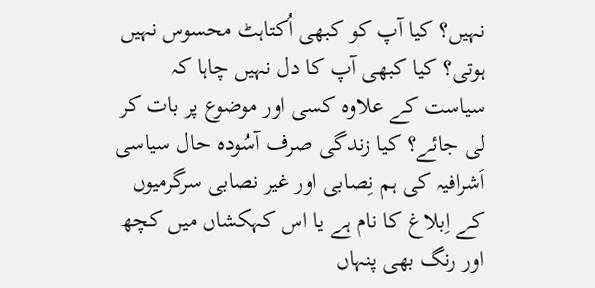نہیں؟ کیا آپ کو کبھی اُکتاہٹ محسوس نہیں ہوتی؟ کیا کبھی آپ کا دل نہیں چاہا کہ سیاست کے علاوہ کسی اور موضوع پر بات کر لی جائے؟ کیا زندگی صرف آسُودہ حال سیاسی اَشرافیہ کی ہم نِصابی اور غیر نصابی سرگرمیوں کے اِبلاغ کا نام ہے یا اس کہکشاں میں کچھ اور رنگ بھی پنہاں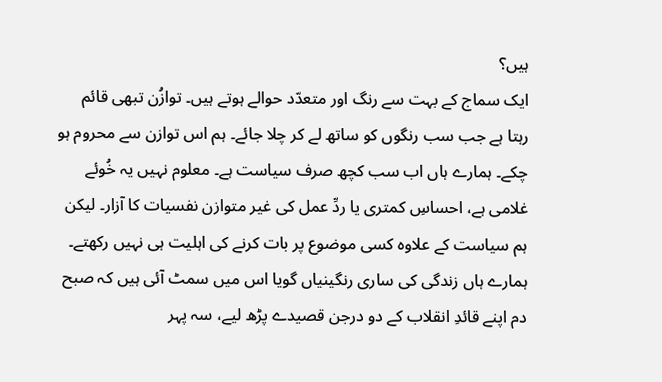ہیں؟
ایک سماج کے بہت سے رنگ اور متعدّد حوالے ہوتے ہیں۔ توازُن تبھی قائم رہتا ہے جب سب رنگوں کو ساتھ لے کر چلا جائے۔ ہم اس توازن سے محروم ہو چکے۔ ہمارے ہاں اب سب کچھ صرف سیاست ہے۔ معلوم نہیں یہ خُوئے غلامی ہے، احساسِ کمتری یا ردِّ عمل کی غیر متوازن نفسیات کا آزار۔ لیکن ہم سیاست کے علاوہ کسی موضوع پر بات کرنے کی اہلیت ہی نہیں رکھتے۔ ہمارے ہاں زندگی کی ساری رنگینیاں گویا اس میں سمٹ آئی ہیں کہ صبح دم اپنے قائدِ انقلاب کے دو درجن قصیدے پڑھ لیے، سہ پہر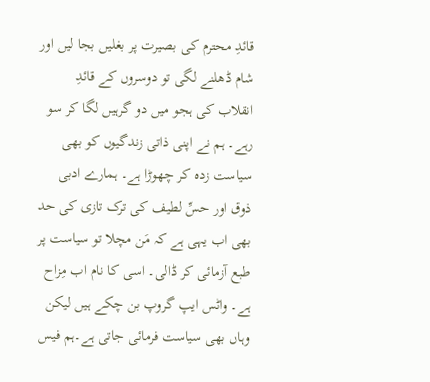قائدِ محترم کی بصیرت پر بغلیں بجا لیں اور شام ڈھلنے لگی تو دوسروں کے قائدِ انقلاب کی ہجو میں دو گرہیں لگا کر سو رہے۔ ہم نے اپنی ذاتی زندگیوں کو بھی سیاست زدہ کر چھوڑا ہے۔ ہمارے ادبی ذوق اور حسِّ لطیف کی ترک تازی کی حد بھی اب یہی ہے کہ مَن مچلا تو سیاست پر طبع آزمائی کر ڈالی۔ اسی کا نام اب مِزاح ہے۔ واٹس ایپ گروپ بن چکے ہیں لیکن وہاں بھی سیاست فرمائی جاتی ہے۔ہم فیس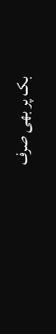بک پر بھی صرف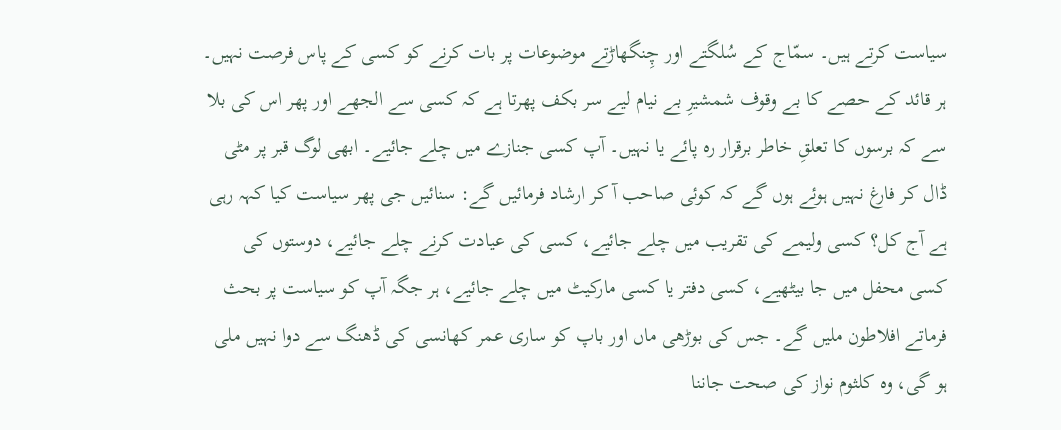سیاست کرتے ہیں۔ سمّاج کے سُلگتے اور چِنگھاڑتے موضوعات پر بات کرنے کو کسی کے پاس فرصت نہیں۔ ہر قائد کے حصے کا بے وقوف شمشیرِ بے نیام لیے سر بکف پھرتا ہے کہ کسی سے الجھے اور پھر اس کی بلا سے کہ برسوں کا تعلقِ خاطر برقرار رہ پائے یا نہیں۔ آپ کسی جنازے میں چلے جائیے۔ ابھی لوگ قبر پر مٹی ڈال کر فارغ نہیں ہوئے ہوں گے کہ کوئی صاحب آ کر ارشاد فرمائیں گے: سنائیں جی پھر سیاست کیا کہہ رہی ہے آج کل؟ کسی ولیمے کی تقریب میں چلے جائیے، کسی کی عیادت کرنے چلے جائیے، دوستوں کی کسی محفل میں جا بیٹھیے، کسی دفتر یا کسی مارکیٹ میں چلے جائیے، ہر جگہ آپ کو سیاست پر بحث فرماتے افلاطون ملیں گے۔ جس کی بوڑھی ماں اور باپ کو ساری عمر کھانسی کی ڈھنگ سے دوا نہیں ملی ہو گی، وہ کلثوم نواز کی صحت جاننا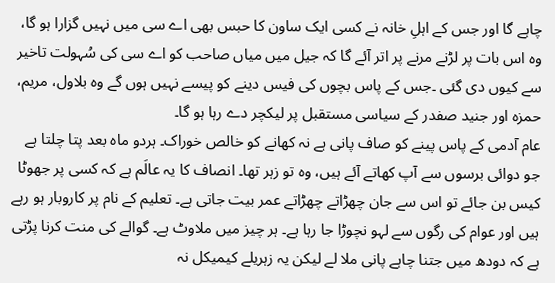چاہے گا اور جس کے اہلِ خانہ نے کسی ایک ساون کا حبس بھی اے سی میں نہیں گزارا ہو گا، وہ اس بات پر لڑنے مرنے پر اتر آئے گا کہ جیل میں میاں صاحب کو اے سی کی سُہولت تاخیر سے کیوں دی گئی ۔جس کے پاس بچوں کی فیس دینے کو پیسے نہیں ہوں گے وہ بلاول، مریم، حمزہ اور جنید صفدر کے سیاسی مستقبل پر لیکچر دے رہا ہو گا۔
عام آدمی کے پاس پینے کو صاف پانی ہے نہ کھانے کو خالص خوراک۔ ہردو ماہ بعد پتا چلتا ہے جو دوائی برسوں سے آپ کھاتے آئے ہیں، وہ تو زہر تھا۔ انصاف کا یہ عالَم ہے کہ کسی پر جھوٹا کیس بن جائے تو اس سے جان چھڑاتے چھڑاتے عمر بیت جاتی ہے۔ تعلیم کے نام پر کاروبار ہو رہے ہیں اور عوام کی رگوں سے لہو نچوڑا جا رہا ہے۔ ہر چیز میں ملاوٹ ہے۔ گوالے کی منت کرنا پڑتی ہے کہ دودھ میں جتنا چاہے پانی ملا لے لیکن یہ زہریلے کیمیکل نہ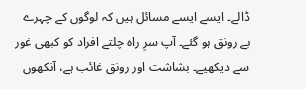ڈالے۔ ایسے ایسے مسائل ہیں کہ لوگوں کے چہرے بے رونق ہو گئے۔ آپ سرِ راہ چلتے افراد کو کبھی غور سے دیکھیے۔ بشاشت اور رونق غائب ہے، آنکھوں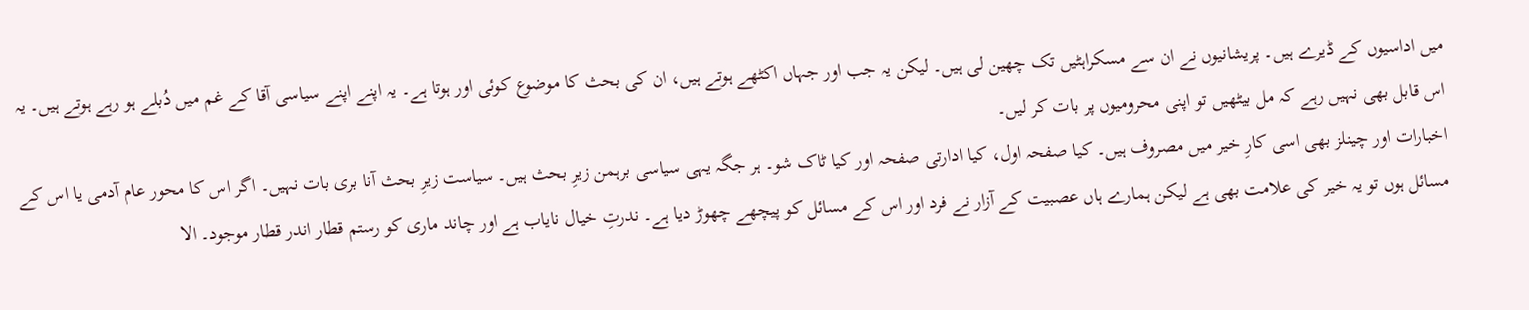میں اداسیوں کے ڈیرے ہیں۔ پریشانیوں نے ان سے مسکراہٹیں تک چھین لی ہیں۔ لیکن یہ جب اور جہاں اکٹھے ہوتے ہیں، ان کی بحث کا موضوع کوئی اور ہوتا ہے۔ یہ اپنے اپنے سیاسی آقا کے غم میں دُبلے ہو رہے ہوتے ہیں۔ یہ اس قابل بھی نہیں رہے کہ مل بیٹھیں تو اپنی محرومیوں پر بات کر لیں۔
اخبارات اور چینلز بھی اسی کارِ خیر میں مصروف ہیں۔ کیا صفحہ اول، کیا ادارتی صفحہ اور کیا ٹاک شو۔ ہر جگہ یہی سیاسی برہمن زیرِ بحث ہیں۔ سیاست زیرِ بحث آنا بری بات نہیں۔ اگر اس کا محور عام آدمی یا اس کے مسائل ہوں تو یہ خیر کی علامت بھی ہے لیکن ہمارے ہاں عصبیت کے آزار نے فرد اور اس کے مسائل کو پیچھے چھوڑ دیا ہے۔ ندرتِ خیال نایاب ہے اور چاند ماری کو رستم قطار اندر قطار موجود۔ الا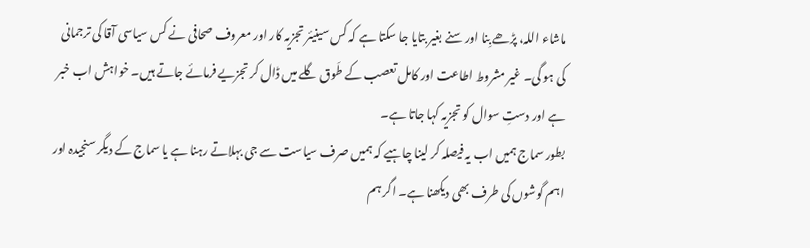ماشاء اللہ، پڑھے بِنا اور سنے بغیر بتایا جا سکتا ہے کہ کس سینیئر تجزیہ کار اور معروف صحافی نے کس سیاسی آقا کی ترجمانی کی ہو گی۔ غیر مشروط اطاعت اور کامل تعصب کے طَوق گلے میں ڈال کر تجزیے فرمائے جاتے ہیں۔ خواہش اب خبر ہے اور دستِ سوال کو تجزیہ کہا جاتا ہے۔
بطور سماج ہمیں اب یہ فیصلہ کر لینا چاہیے کہ ہمیں صرف سیاست سے جی بہلاتے رہنا ہے یا سماج کے دیگر سنجیدہ اور اہم گوشوں کی طرف بھی دیکھنا ہے۔ اگر ہم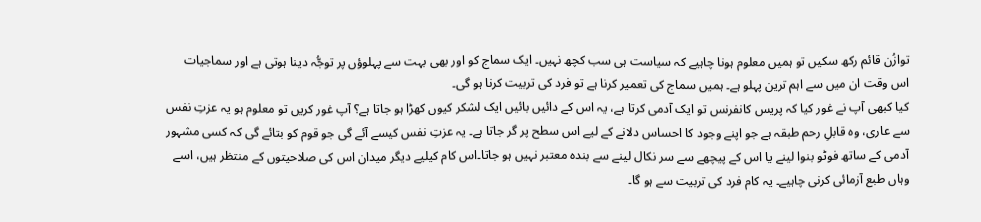توازُن قائم رکھ سکیں تو ہمیں معلوم ہونا چاہیے کہ سیاست ہی سب کچھ نہیں۔ ایک سماج کو اور بھی بہت سے پہلوؤں پر توجُّہ دینا ہوتی ہے اور سماجیات اس وقت ان میں سے اہم ترین پہلو ہے۔ ہمیں سماج کی تعمیر کرنا ہے تو فرد کی تربیت کرنا ہو گی۔
کیا کبھی آپ نے غور کیا کہ پریس کانفرنس تو ایک آدمی کرتا ہے، یہ اس کے دائیں بائیں ایک لشکر کیوں کھڑا ہو جاتا ہے؟ آپ غور کریں تو معلوم ہو یہ عزتِ نفس سے عاری، وہ قابلِ رحم طبقہ ہے جو اپنے وجود کا احساس دلانے کے لیے اس سطح پر گر جاتا ہے۔ یہ عزتِ نفس کیسے آئے گی جو قوم کو بتائے گی کہ کسی مشہور آدمی کے ساتھ فوٹو بنوا لینے یا اس کے پیچھے سے سر نکال لینے سے بندہ معتبر نہیں ہو جاتا۔اس کام کیلیے دیگر میدان اس کی صلاحیتوں کے منتظر ہیں، اسے وہاں طبع آزمائی کرنی چاہیے۔ یہ کام فرد کی تربیت سے ہو گا۔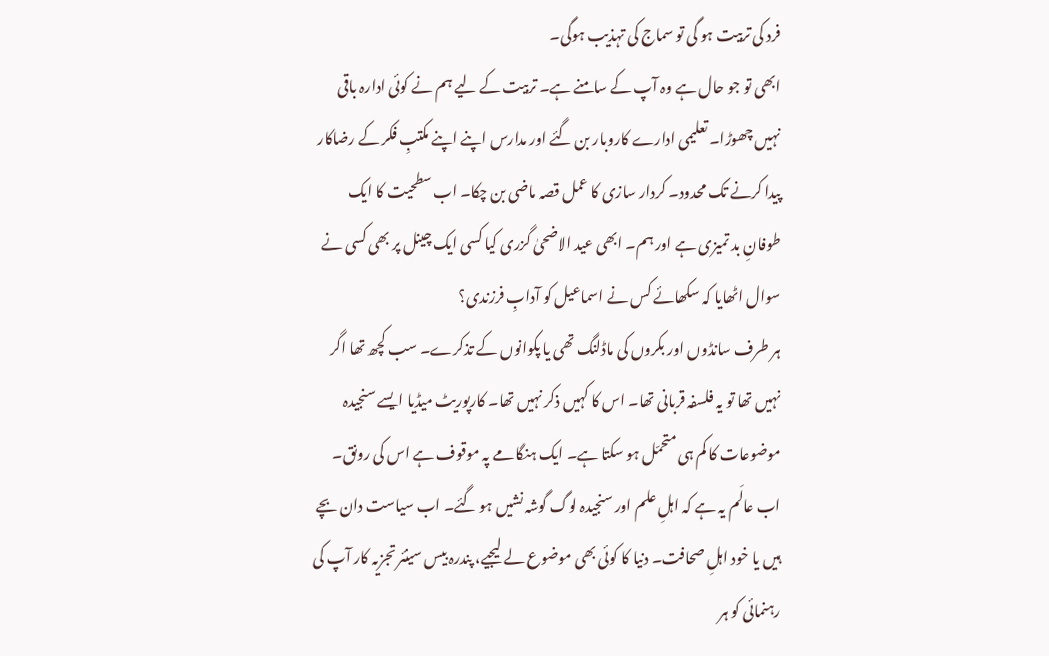فرد کی تربیت ہو گی تو سماج کی تہذیب ہوگی۔
ابھی تو جو حال ہے وہ آپ کے سامنے ہے۔ تربیت کے لیے ہم نے کوئی ادارہ باقی نہیں چھوڑا۔ تعلیمی ادارے کاروبار بن گئے اور مدارس اپنے اپنے مکتبِ فکر کے رضاکار پیدا کرنے تک محدود۔ کردار سازی کا عمل قصہ ماضی بن چکا۔ اب سطحیت کا ایک طوفانِ بد تمیزی ہے اور ہم۔ ابھی عید الاضحیٰ گزری کیا کسی ایک چینل پر بھی کسی نے سوال اٹھایا کہ سکھائے کس نے اسماعیل کو آدابِ فرزندی؟
ہر طرف سانڈوں اور بکروں کی ماڈلنگ تھی یا پکوانوں کے تذکرے۔ سب کچھ تھا اگر نہیں تھا تو یہ فلسفہ قربانی تھا۔ اس کا کہیں ذکر نہیں تھا۔ کارپوریٹ میڈیا ایسے سنجیدہ موضوعات کا کم ہی متحمّل ہو سکتا ہے۔ ایک ہنگامے پہ موقوف ہے اس کی رونق۔
اب عالَم یہ ہے کہ اہلِ علم اور سنجیدہ لوگ گوشہ نشیں ہو گئے۔ اب سیاست دان بچے ہیں یا خود اہلِ صحافت۔ دنیا کا کوئی بھی موضوع لے لیجیے، پندرہ بیس سینئر تجزیہ کار آپ کی رہنمائی کو ہر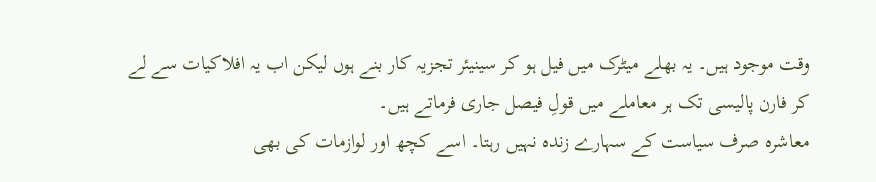وقت موجود ہیں۔ یہ بھلے میٹرک میں فیل ہو کر سینیئر تجزیہ کار بنے ہوں لیکن اب یہ افلاکیات سے لے کر فارن پالیسی تک ہر معاملے میں قولِ فیصل جاری فرماتے ہیں۔
معاشرہ صرف سیاست کے سہارے زندہ نہیں رہتا۔ اسے کچھ اور لوازمات کی بھی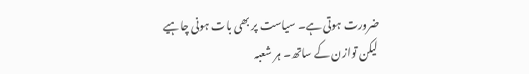ضرورت ہوتی ہے۔ سیاست پر بھی بات ہونی چاہیے لیکن توازن کے ساتھ۔ ہر شعبہ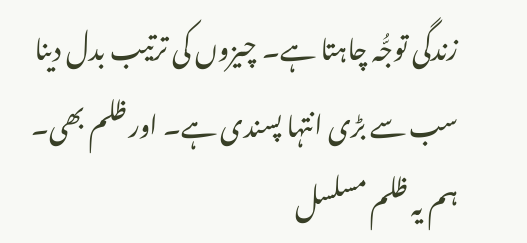زندگی توجُّہ چاہتا ہے۔ چیزوں کی ترتیب بدل دینا سب سے بڑی انتہا پسندی ہے۔ اور ظلم بھی۔ ہم یہ ظلم مسلسل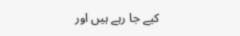کیے جا رہے ہیں اور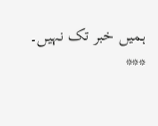ہمیں خبر تک نہیں۔
***